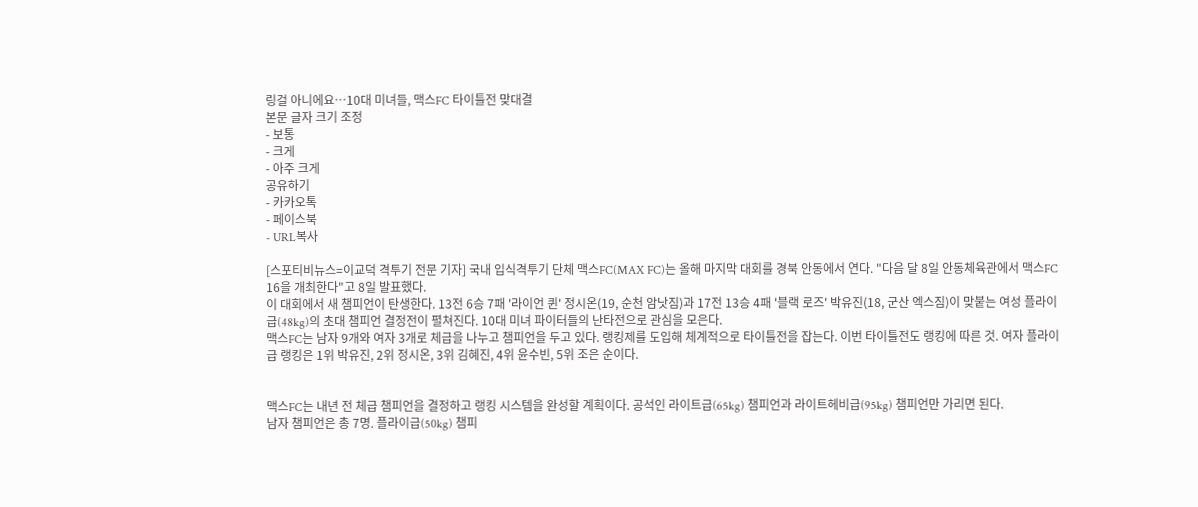링걸 아니에요…10대 미녀들, 맥스FC 타이틀전 맞대결
본문 글자 크기 조정
- 보통
- 크게
- 아주 크게
공유하기
- 카카오톡
- 페이스북
- URL복사

[스포티비뉴스=이교덕 격투기 전문 기자] 국내 입식격투기 단체 맥스FC(MAX FC)는 올해 마지막 대회를 경북 안동에서 연다. "다음 달 8일 안동체육관에서 맥스FC 16을 개최한다"고 8일 발표했다.
이 대회에서 새 챔피언이 탄생한다. 13전 6승 7패 '라이언 퀸' 정시온(19, 순천 암낫짐)과 17전 13승 4패 '블랙 로즈' 박유진(18, 군산 엑스짐)이 맞붙는 여성 플라이급(48kg)의 초대 챔피언 결정전이 펼쳐진다. 10대 미녀 파이터들의 난타전으로 관심을 모은다.
맥스FC는 남자 9개와 여자 3개로 체급을 나누고 챔피언을 두고 있다. 랭킹제를 도입해 체계적으로 타이틀전을 잡는다. 이번 타이틀전도 랭킹에 따른 것. 여자 플라이급 랭킹은 1위 박유진, 2위 정시온, 3위 김혜진, 4위 윤수빈, 5위 조은 순이다.


맥스FC는 내년 전 체급 챔피언을 결정하고 랭킹 시스템을 완성할 계획이다. 공석인 라이트급(65kg) 챔피언과 라이트헤비급(95kg) 챔피언만 가리면 된다.
남자 챔피언은 총 7명. 플라이급(50kg) 챔피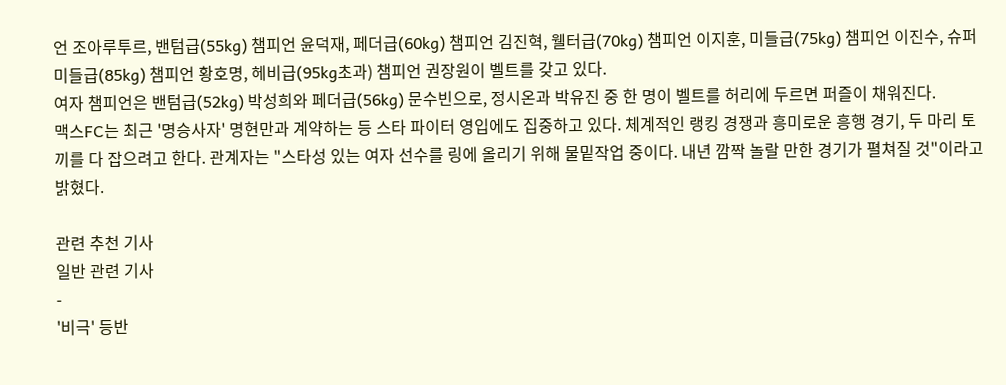언 조아루투르, 밴텀급(55kg) 챔피언 윤덕재, 페더급(60kg) 챔피언 김진혁, 웰터급(70kg) 챔피언 이지훈, 미들급(75kg) 챔피언 이진수, 슈퍼미들급(85kg) 챔피언 황호명, 헤비급(95kg초과) 챔피언 권장원이 벨트를 갖고 있다.
여자 챔피언은 밴텀급(52kg) 박성희와 페더급(56kg) 문수빈으로, 정시온과 박유진 중 한 명이 벨트를 허리에 두르면 퍼즐이 채워진다.
맥스FC는 최근 '명승사자' 명현만과 계약하는 등 스타 파이터 영입에도 집중하고 있다. 체계적인 랭킹 경쟁과 흥미로운 흥행 경기, 두 마리 토끼를 다 잡으려고 한다. 관계자는 "스타성 있는 여자 선수를 링에 올리기 위해 물밑작업 중이다. 내년 깜짝 놀랄 만한 경기가 펼쳐질 것"이라고 밝혔다.

관련 추천 기사
일반 관련 기사
-
'비극' 등반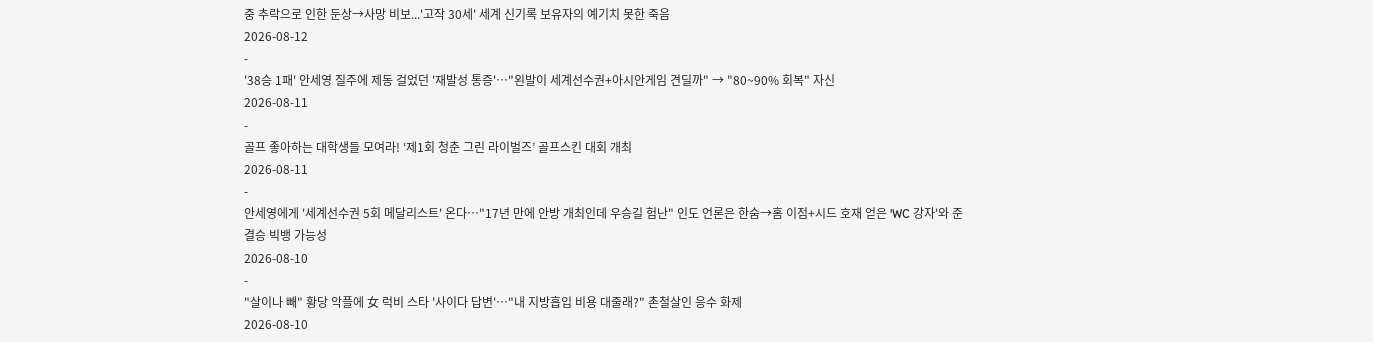중 추락으로 인한 둔상→사망 비보...'고작 30세' 세계 신기록 보유자의 예기치 못한 죽음
2026-08-12
-
'38승 1패' 안세영 질주에 제동 걸었던 '재발성 통증'…"왼발이 세계선수권+아시안게임 견딜까" → "80~90% 회복" 자신
2026-08-11
-
골프 좋아하는 대학생들 모여라! ‘제1회 청춘 그린 라이벌즈’ 골프스킨 대회 개최
2026-08-11
-
안세영에게 '세계선수권 5회 메달리스트' 온다…"17년 만에 안방 개최인데 우승길 험난" 인도 언론은 한숨→홈 이점+시드 호재 얻은 'WC 강자'와 준결승 빅뱅 가능성
2026-08-10
-
"살이나 빼" 황당 악플에 女 럭비 스타 '사이다 답변'…"내 지방흡입 비용 대줄래?" 촌철살인 응수 화제
2026-08-10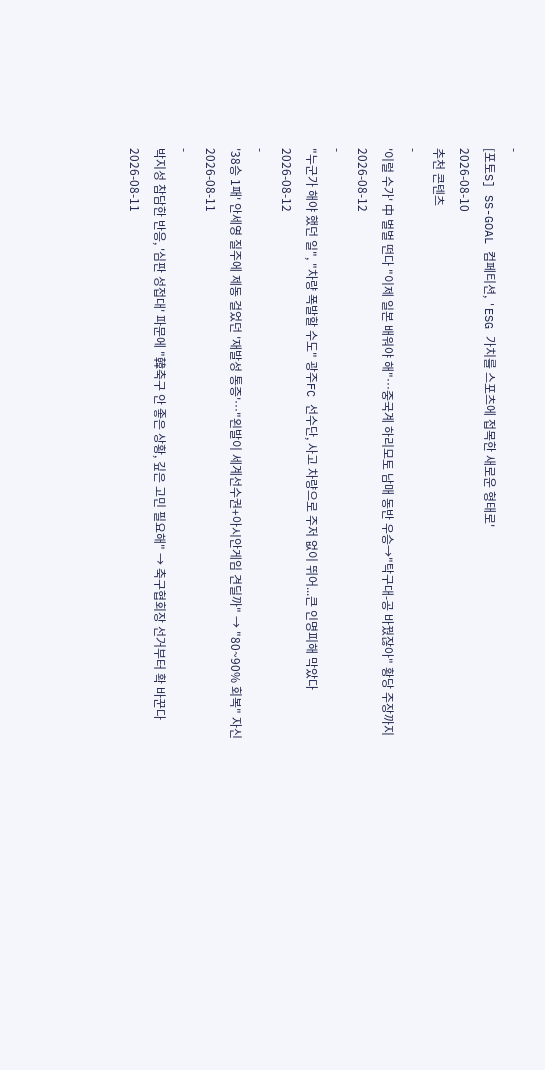-
[포토S] SS-GOAL 컴페티션, 'ESG 가치를 스포츠에 접목한 새로운 형태로'
2026-08-10
추천 콘텐츠
-
'이럴 수가' 中 벌벌 떤다 "이제 일본 배워야 해"…중국계 하리모토 남매 동반 우승→"탁구대-공 바꿨잖아" 황당 주장까지
2026-08-12
-
"누군가 해야 했던 일", "차량 폭발할 수도" 광주FC 선수단, 사고 차량으로 주저 없이 뛰어...큰 인명피해 막았다
2026-08-12
-
'38승 1패' 안세영 질주에 제동 걸었던 '재발성 통증'…"왼발이 세계선수권+아시안게임 견딜까" → "80~90% 회복" 자신
2026-08-11
-
박지성 참담한 반응, '심판 성접대' 파문에 "韓축구 안 좋은 상황, 깊은 고민 필요해" → 축구협회장 선거부터 확 바꾼다
2026-08-11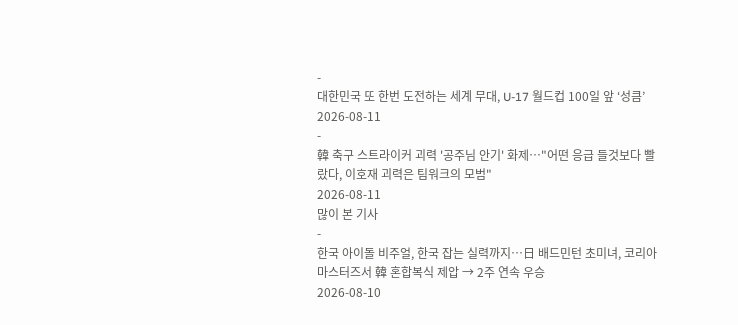-
대한민국 또 한번 도전하는 세계 무대, U-17 월드컵 100일 앞 ‘성큼’
2026-08-11
-
韓 축구 스트라이커 괴력 '공주님 안기' 화제…"어떤 응급 들것보다 빨랐다, 이호재 괴력은 팀워크의 모범"
2026-08-11
많이 본 기사
-
한국 아이돌 비주얼, 한국 잡는 실력까지…日 배드민턴 초미녀, 코리아마스터즈서 韓 혼합복식 제압 → 2주 연속 우승
2026-08-10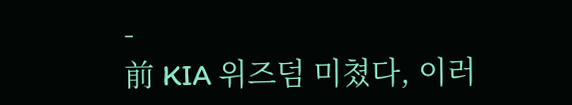-
前 KIA 위즈덤 미쳤다, 이러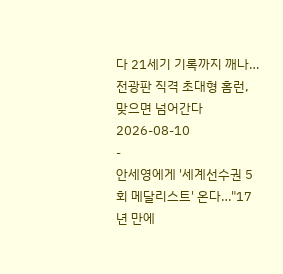다 21세기 기록까지 깨나… 전광판 직격 초대형 홈런, 맞으면 넘어간다
2026-08-10
-
안세영에게 '세계선수권 5회 메달리스트' 온다…"17년 만에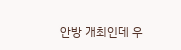안방 개최인데 우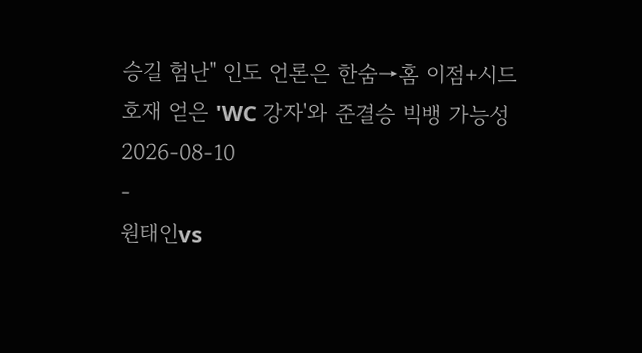승길 험난" 인도 언론은 한숨→홈 이점+시드 호재 얻은 'WC 강자'와 준결승 빅뱅 가능성
2026-08-10
-
원태인vs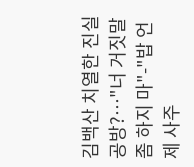김백산 치열한 진실 공방?…"너 거짓말 좀 하지 마"-"밥 언제 사주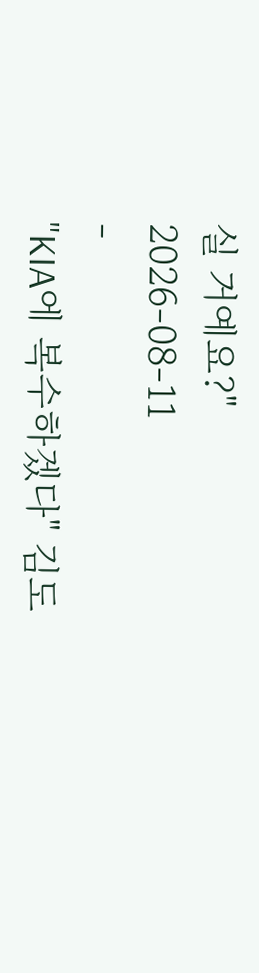실 거예요?"
2026-08-11
-
"KIA에 복수하겠다" 김도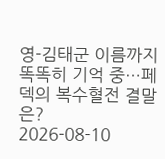영-김태군 이름까지 똑똑히 기억 중…페덱의 복수혈전 결말은?
2026-08-10